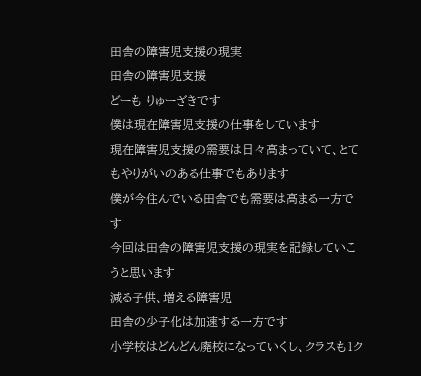田舎の障害児支援の現実
田舎の障害児支援
どーも りゅーざきです
僕は現在障害児支援の仕事をしています
現在障害児支援の需要は日々高まっていて、とてもやりがいのある仕事でもあります
僕が今住んでいる田舎でも需要は高まる一方です
今回は田舎の障害児支援の現実を記録していこうと思います
減る子供、増える障害児
田舎の少子化は加速する一方です
小学校はどんどん廃校になっていくし、クラスも1ク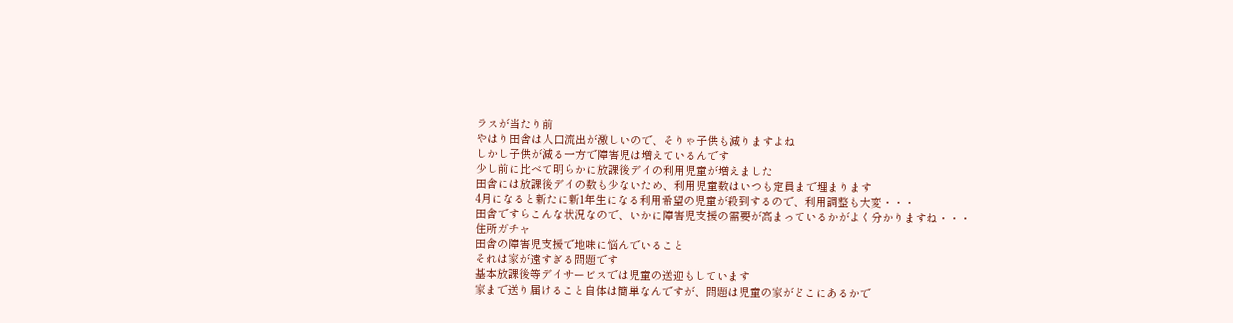ラスが当たり前
やはり田舎は人口流出が激しいので、そりゃ子供も減りますよね
しかし子供が減る一方で障害児は増えているんです
少し前に比べて明らかに放課後デイの利用児童が増えました
田舎には放課後デイの数も少ないため、利用児童数はいつも定員まで埋まります
4月になると新たに新1年生になる利用希望の児童が殺到するので、利用調整も大変・・・
田舎ですらこんな状況なので、いかに障害児支援の需要が高まっているかがよく分かりますね・・・
住所ガチャ
田舎の障害児支援で地味に悩んでいること
それは家が遠すぎる問題です
基本放課後等デイサービスでは児童の送迎もしています
家まで送り届けること自体は簡単なんですが、問題は児童の家がどこにあるかで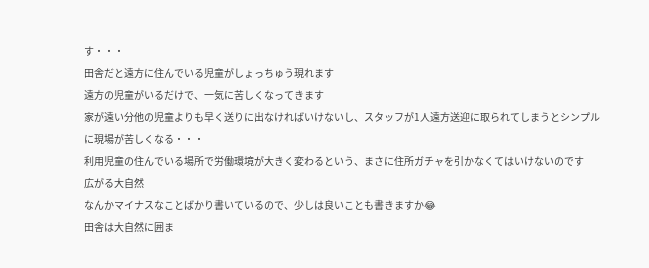す・・・
田舎だと遠方に住んでいる児童がしょっちゅう現れます
遠方の児童がいるだけで、一気に苦しくなってきます
家が遠い分他の児童よりも早く送りに出なければいけないし、スタッフが1人遠方送迎に取られてしまうとシンプルに現場が苦しくなる・・・
利用児童の住んでいる場所で労働環境が大きく変わるという、まさに住所ガチャを引かなくてはいけないのです
広がる大自然
なんかマイナスなことばかり書いているので、少しは良いことも書きますか😂
田舎は大自然に囲ま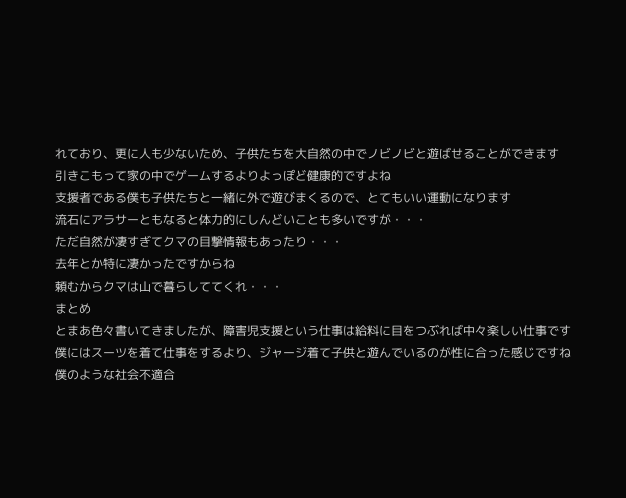れており、更に人も少ないため、子供たちを大自然の中でノビノビと遊ばせることができます
引きこもって家の中でゲームするよりよっぽど健康的ですよね
支援者である僕も子供たちと一緒に外で遊びまくるので、とてもいい運動になります
流石にアラサーともなると体力的にしんどいことも多いですが・・・
ただ自然が凄すぎてクマの目撃情報もあったり・・・
去年とか特に凄かったですからね
頼むからクマは山で暮らしててくれ・・・
まとめ
とまあ色々書いてきましたが、障害児支援という仕事は給料に目をつぶれば中々楽しい仕事です
僕にはスーツを着て仕事をするより、ジャージ着て子供と遊んでいるのが性に合った感じですね
僕のような社会不適合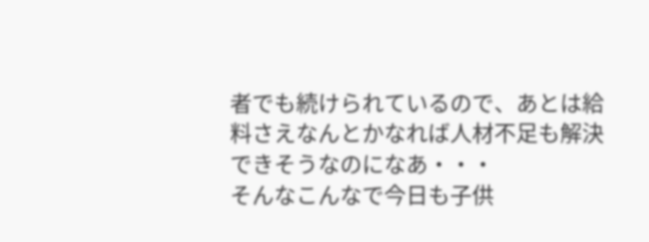者でも続けられているので、あとは給料さえなんとかなれば人材不足も解決できそうなのになあ・・・
そんなこんなで今日も子供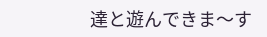達と遊んできま〜す